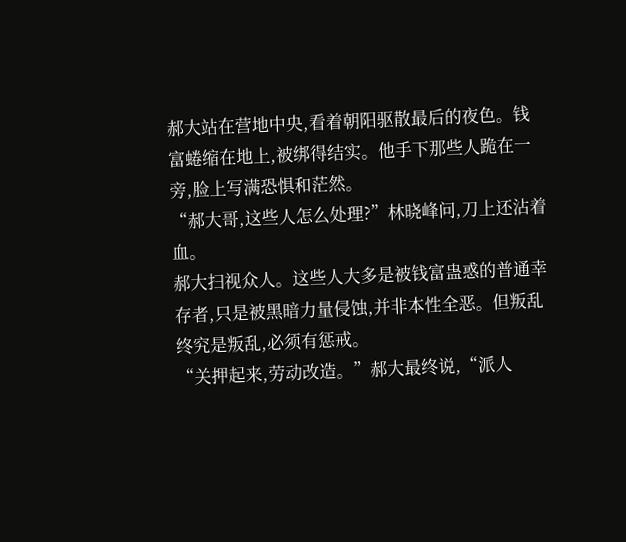郝大站在营地中央,看着朝阳驱散最后的夜色。钱富蜷缩在地上,被绑得结实。他手下那些人跪在一旁,脸上写满恐惧和茫然。
“郝大哥,这些人怎么处理?”林晓峰问,刀上还沾着血。
郝大扫视众人。这些人大多是被钱富蛊惑的普通幸存者,只是被黑暗力量侵蚀,并非本性全恶。但叛乱终究是叛乱,必须有惩戒。
“关押起来,劳动改造。”郝大最终说,“派人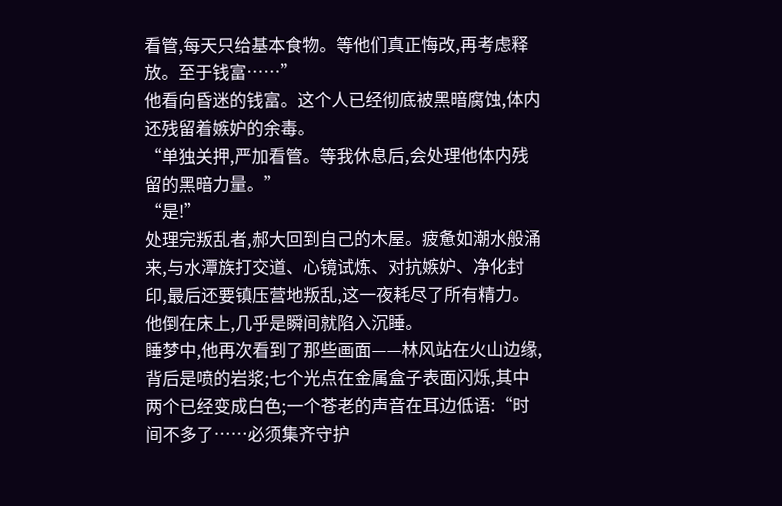看管,每天只给基本食物。等他们真正悔改,再考虑释放。至于钱富……”
他看向昏迷的钱富。这个人已经彻底被黑暗腐蚀,体内还残留着嫉妒的余毒。
“单独关押,严加看管。等我休息后,会处理他体内残留的黑暗力量。”
“是!”
处理完叛乱者,郝大回到自己的木屋。疲惫如潮水般涌来,与水潭族打交道、心镜试炼、对抗嫉妒、净化封印,最后还要镇压营地叛乱,这一夜耗尽了所有精力。
他倒在床上,几乎是瞬间就陷入沉睡。
睡梦中,他再次看到了那些画面——林风站在火山边缘,背后是喷的岩浆;七个光点在金属盒子表面闪烁,其中两个已经变成白色;一个苍老的声音在耳边低语:“时间不多了……必须集齐守护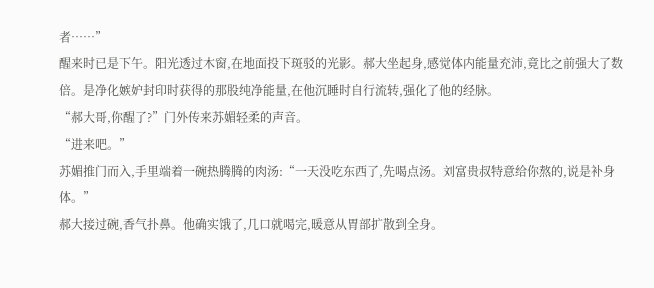者……”
醒来时已是下午。阳光透过木窗,在地面投下斑驳的光影。郝大坐起身,感觉体内能量充沛,竟比之前强大了数倍。是净化嫉妒封印时获得的那股纯净能量,在他沉睡时自行流转,强化了他的经脉。
“郝大哥,你醒了?”门外传来苏媚轻柔的声音。
“进来吧。”
苏媚推门而入,手里端着一碗热腾腾的肉汤:“一天没吃东西了,先喝点汤。刘富贵叔特意给你熬的,说是补身体。”
郝大接过碗,香气扑鼻。他确实饿了,几口就喝完,暖意从胃部扩散到全身。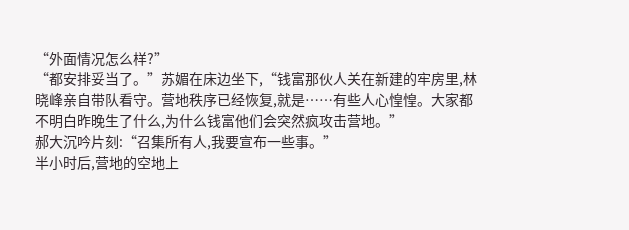“外面情况怎么样?”
“都安排妥当了。”苏媚在床边坐下,“钱富那伙人关在新建的牢房里,林晓峰亲自带队看守。营地秩序已经恢复,就是……有些人心惶惶。大家都不明白昨晚生了什么,为什么钱富他们会突然疯攻击营地。”
郝大沉吟片刻:“召集所有人,我要宣布一些事。”
半小时后,营地的空地上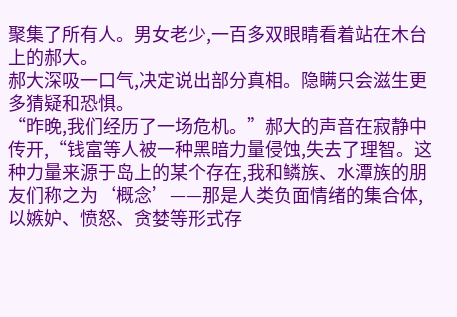聚集了所有人。男女老少,一百多双眼睛看着站在木台上的郝大。
郝大深吸一口气,决定说出部分真相。隐瞒只会滋生更多猜疑和恐惧。
“昨晚,我们经历了一场危机。”郝大的声音在寂静中传开,“钱富等人被一种黑暗力量侵蚀,失去了理智。这种力量来源于岛上的某个存在,我和鳞族、水潭族的朋友们称之为‘概念’——那是人类负面情绪的集合体,以嫉妒、愤怒、贪婪等形式存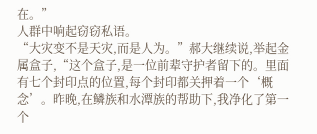在。”
人群中响起窃窃私语。
“大灾变不是天灾,而是人为。”郝大继续说,举起金属盒子,“这个盒子,是一位前辈守护者留下的。里面有七个封印点的位置,每个封印都关押着一个‘概念’。昨晚,在鳞族和水潭族的帮助下,我净化了第一个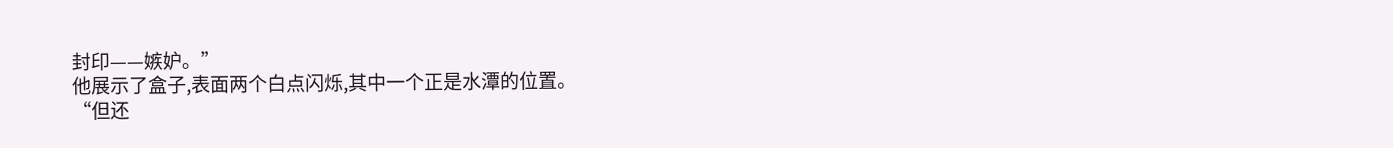封印——嫉妒。”
他展示了盒子,表面两个白点闪烁,其中一个正是水潭的位置。
“但还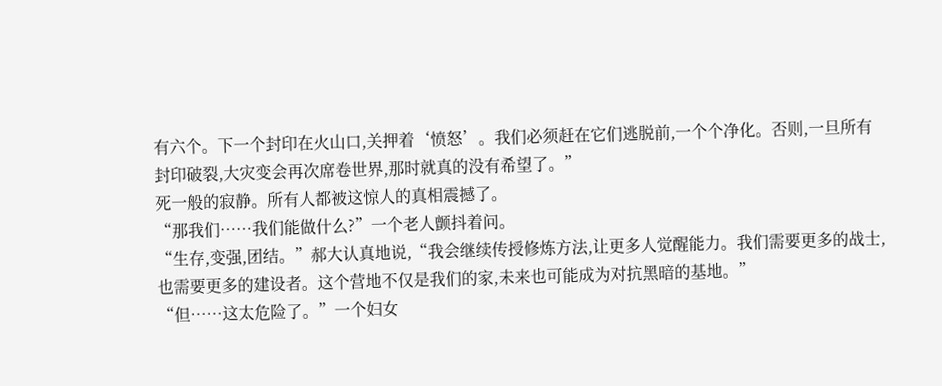有六个。下一个封印在火山口,关押着‘愤怒’。我们必须赶在它们逃脱前,一个个净化。否则,一旦所有封印破裂,大灾变会再次席卷世界,那时就真的没有希望了。”
死一般的寂静。所有人都被这惊人的真相震撼了。
“那我们……我们能做什么?”一个老人颤抖着问。
“生存,变强,团结。”郝大认真地说,“我会继续传授修炼方法,让更多人觉醒能力。我们需要更多的战士,也需要更多的建设者。这个营地不仅是我们的家,未来也可能成为对抗黑暗的基地。”
“但……这太危险了。”一个妇女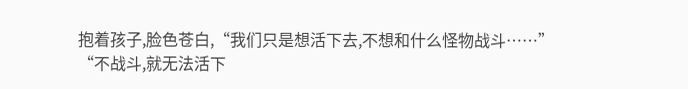抱着孩子,脸色苍白,“我们只是想活下去,不想和什么怪物战斗……”
“不战斗,就无法活下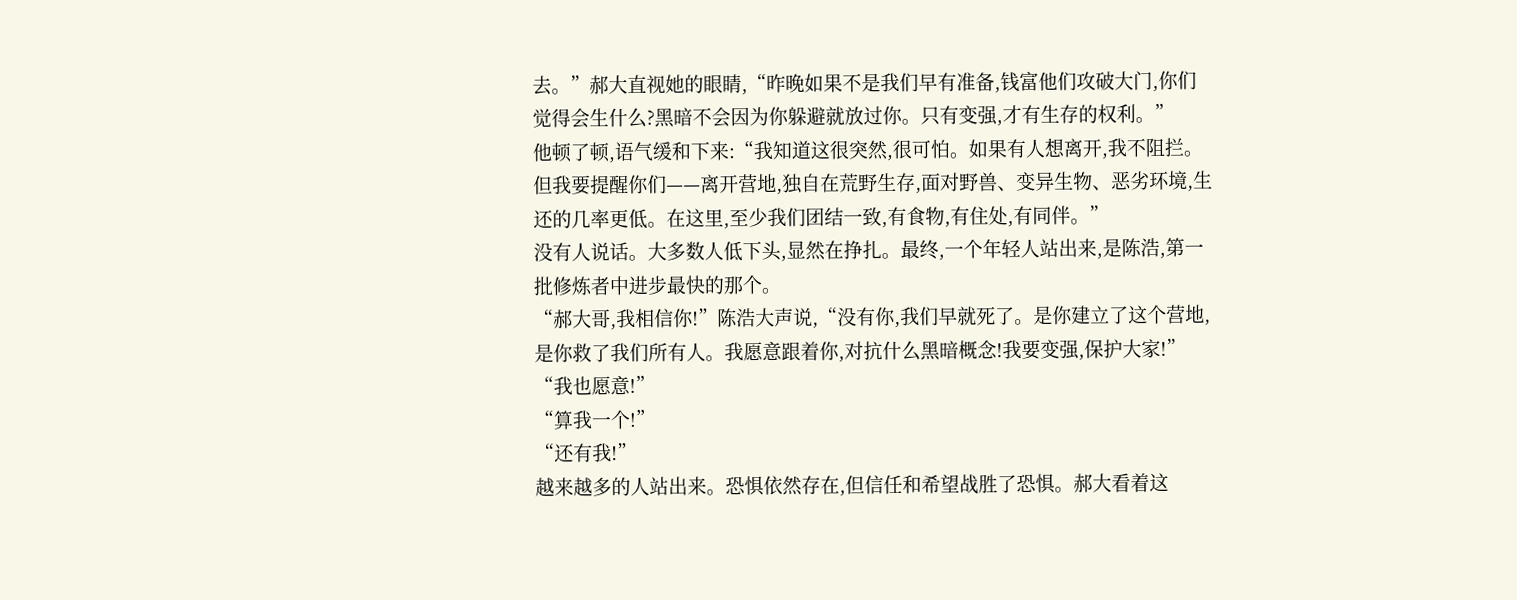去。”郝大直视她的眼睛,“昨晚如果不是我们早有准备,钱富他们攻破大门,你们觉得会生什么?黑暗不会因为你躲避就放过你。只有变强,才有生存的权利。”
他顿了顿,语气缓和下来:“我知道这很突然,很可怕。如果有人想离开,我不阻拦。但我要提醒你们——离开营地,独自在荒野生存,面对野兽、变异生物、恶劣环境,生还的几率更低。在这里,至少我们团结一致,有食物,有住处,有同伴。”
没有人说话。大多数人低下头,显然在挣扎。最终,一个年轻人站出来,是陈浩,第一批修炼者中进步最快的那个。
“郝大哥,我相信你!”陈浩大声说,“没有你,我们早就死了。是你建立了这个营地,是你救了我们所有人。我愿意跟着你,对抗什么黑暗概念!我要变强,保护大家!”
“我也愿意!”
“算我一个!”
“还有我!”
越来越多的人站出来。恐惧依然存在,但信任和希望战胜了恐惧。郝大看着这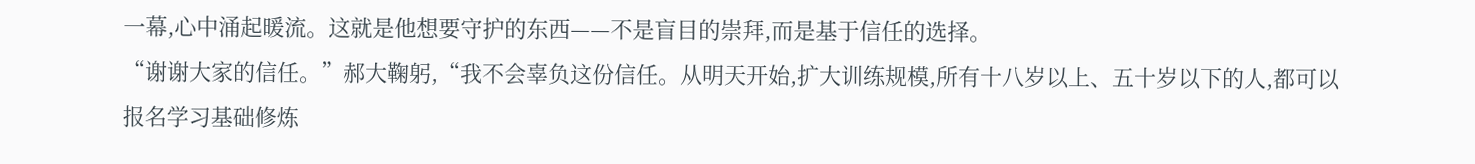一幕,心中涌起暖流。这就是他想要守护的东西——不是盲目的崇拜,而是基于信任的选择。
“谢谢大家的信任。”郝大鞠躬,“我不会辜负这份信任。从明天开始,扩大训练规模,所有十八岁以上、五十岁以下的人,都可以报名学习基础修炼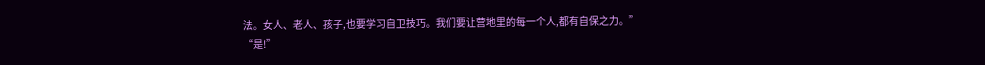法。女人、老人、孩子,也要学习自卫技巧。我们要让营地里的每一个人,都有自保之力。”
“是!”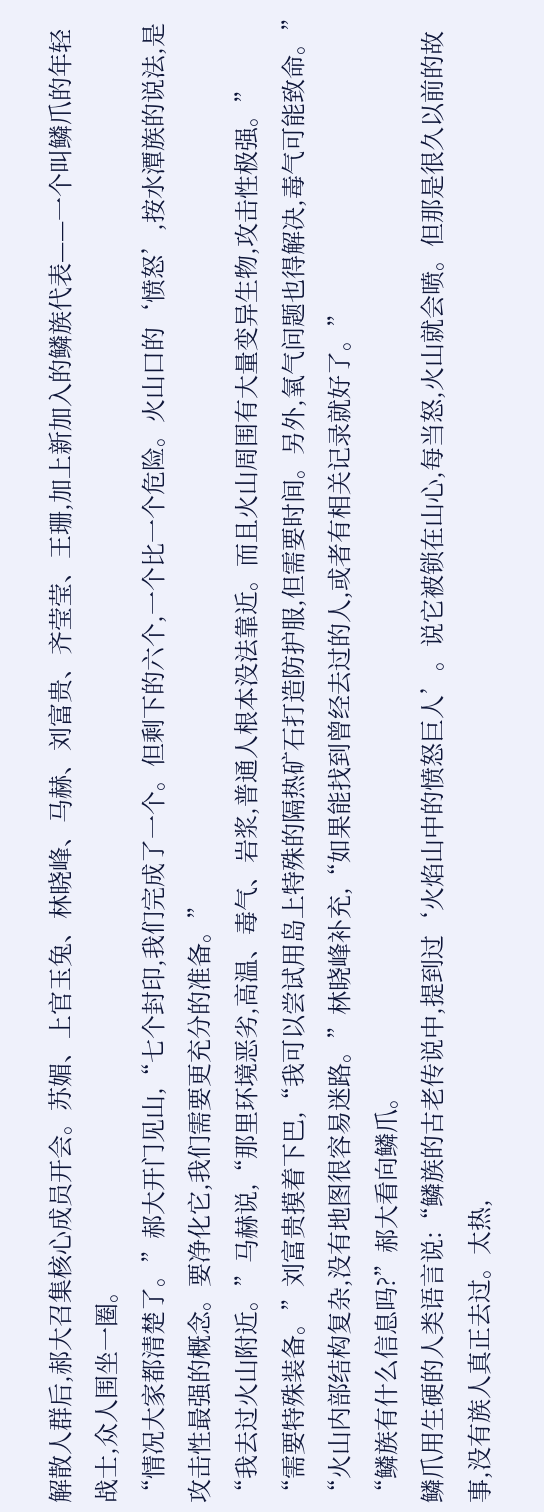解散人群后,郝大召集核心成员开会。苏媚、上官玉兔、林晓峰、马赫、刘富贵、齐莹莹、王珊,加上新加入的鳞族代表——一个叫鳞爪的年轻战士,众人围坐一圈。
“情况大家都清楚了。”郝大开门见山,“七个封印,我们完成了一个。但剩下的六个,一个比一个危险。火山口的‘愤怒’,按水潭族的说法,是攻击性最强的概念。要净化它,我们需要更充分的准备。”
“我去过火山附近。”马赫说,“那里环境恶劣,高温、毒气、岩浆,普通人根本没法靠近。而且火山周围有大量变异生物,攻击性极强。”
“需要特殊装备。”刘富贵摸着下巴,“我可以尝试用岛上特殊的隔热矿石打造防护服,但需要时间。另外,氧气问题也得解决,毒气可能致命。”
“火山内部结构复杂,没有地图很容易迷路。”林晓峰补充,“如果能找到曾经去过的人,或者有相关记录就好了。”
“鳞族有什么信息吗?”郝大看向鳞爪。
鳞爪用生硬的人类语言说:“鳞族的古老传说中,提到过‘火焰山中的愤怒巨人’。说它被锁在山心,每当怒,火山就会喷。但那是很久以前的故事,没有族人真正去过。太热,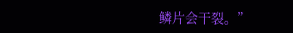鳞片会干裂。”